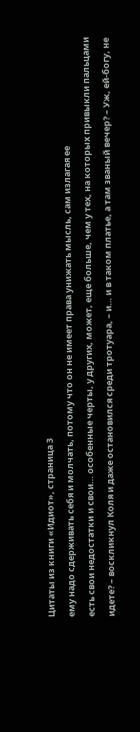Цитаты из книги «Идиот», страница 3
ему надо сдерживать себя и молчать, потому что он не имеет права унижать мысль, сам излагая ее
есть свои недостатки и свои… особенные черты, у других, может, еще больше, чем у тех, на которых привыкли пальцами
идете? – воскликнул Коля и даже остановился среди тротуара, – и… и в таком платье, а там званый вечер? – Уж, ей-богу, не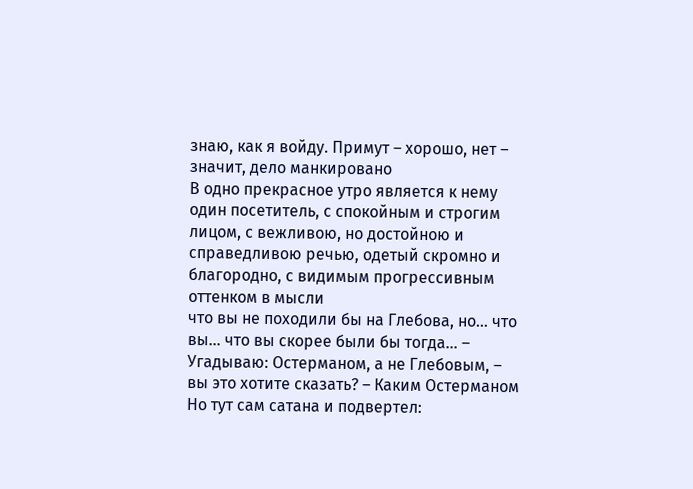знаю, как я войду. Примут – хорошо, нет – значит, дело манкировано
В одно прекрасное утро является к нему один посетитель, с спокойным и строгим лицом, с вежливою, но достойною и справедливою речью, одетый скромно и благородно, с видимым прогрессивным оттенком в мысли
что вы не походили бы на Глебова, но… что вы… что вы скорее были бы тогда… – Угадываю: Остерманом, а не Глебовым, – вы это хотите сказать? – Каким Остерманом
Но тут сам сатана и подвертел: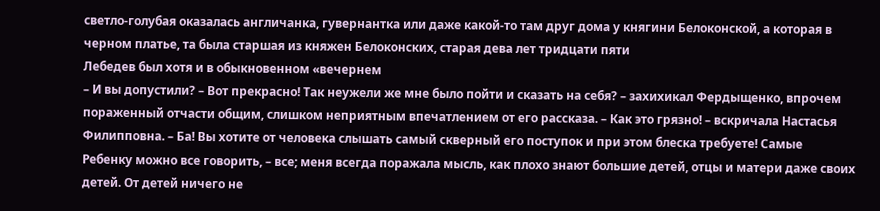светло-голубая оказалась англичанка, гувернантка или даже какой-то там друг дома у княгини Белоконской, а которая в черном платье, та была старшая из княжен Белоконских, старая дева лет тридцати пяти
Лебедев был хотя и в обыкновенном «вечернем
– И вы допустили? – Вот прекрасно! Так неужели же мне было пойти и сказать на себя? – захихикал Фердыщенко, впрочем пораженный отчасти общим, слишком неприятным впечатлением от его рассказа. – Как это грязно! – вскричала Настасья Филипповна. – Ба! Вы хотите от человека слышать самый скверный его поступок и при этом блеска требуете! Самые
Ребенку можно все говорить, – все; меня всегда поражала мысль, как плохо знают большие детей, отцы и матери даже своих детей. От детей ничего не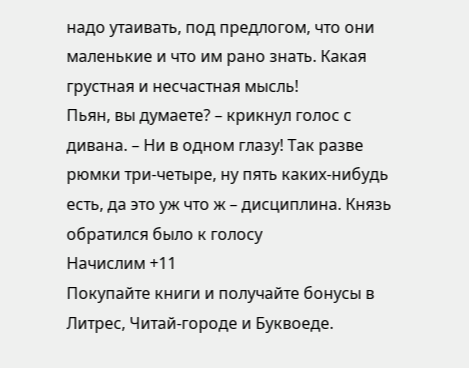надо утаивать, под предлогом, что они маленькие и что им рано знать. Какая грустная и несчастная мысль!
Пьян, вы думаете? – крикнул голос с дивана. – Ни в одном глазу! Так разве рюмки три-четыре, ну пять каких-нибудь есть, да это уж что ж – дисциплина. Князь обратился было к голосу
Начислим +11
Покупайте книги и получайте бонусы в Литрес, Читай-городе и Буквоеде.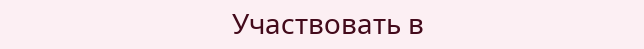Участвовать в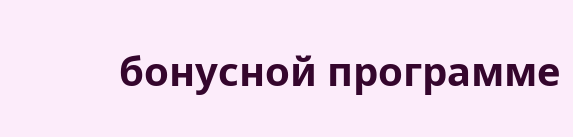бонусной программе